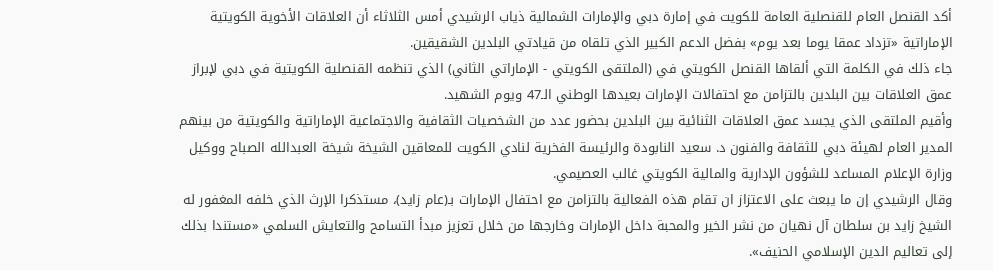أكد القنصل العام للقنصلية العامة للكويت في إمارة دبي والإمارات الشمالية ذياب الرشيدي أمس الثلاثاء أن العلاقات الأخوية الكويتية الإماراتية «تزداد عمقا يوما بعد يوم» بفضل الدعم الكبير الذي تلقاه من قيادتي البلدين الشقيقين.
جاء ذلك في الكلمة التي ألقاها القنصل الكويتي في (الملتقى الكويتي - الإماراتي الثاني) الذي تنظمه القنصلية الكويتية في دبي لإبراز عمق العلاقات بين البلدين بالتزامن مع احتفالات الإمارات بعيدها الوطني الـ47 ويوم الشهيد.
وأقيم الملتقى الذي يجسد عمق العلاقات الثنائية بين البلدين بحضور عدد من الشخصيات الثقافية والاجتماعية الإماراتية والكويتية من بينهم المدير العام لهيئة دبي للثقافة والفنون د. سعيد النابودة والرئيسة الفخرية لنادي الكويت للمعاقين الشيخة شيخة العبدالله الصباح ووكيل وزارة الإعلام المساعد للشؤون الإدارية والمالية الكويتي غالب العصيمي.
وقال الرشيدي إن ما يبعث على الاعتزاز ان تقام هذه الفعالية بالتزامن مع احتفال الإمارات بـ(عام زايد)، مستذكرا الإرث الذي خلفه المغفور له الشيخ زايد بن سلطان آل نهيان من نشر الخير والمحبة داخل الإمارات وخارجها من خلال تعزيز مبدأ التسامح والتعايش السلمي «مستندا بذلك إلى تعاليم الدين الإسلامي الحنيف».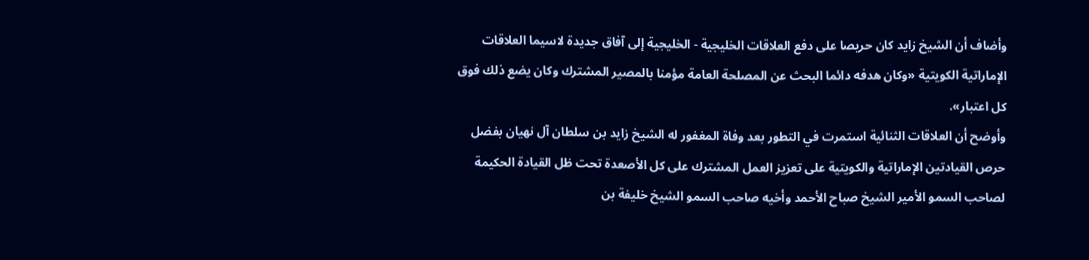وأضاف أن الشيخ زايد كان حريصا على دفع العلاقات الخليجية - الخليجية إلى آفاق جديدة لاسيما العلاقات الإماراتية الكويتية «وكان هدفه دائما البحث عن المصلحة العامة مؤمنا بالمصير المشترك وكان يضع ذلك فوق كل اعتبار».
وأوضح أن العلاقات الثنائية استمرت في التطور بعد وفاة المغفور له الشيخ زايد بن سلطان آل نهيان بفضل حرص القيادتين الإماراتية والكويتية على تعزيز العمل المشترك على كل الأصعدة تحت ظل القيادة الحكيمة لصاحب السمو الأمير الشيخ صباح الأحمد وأخيه صاحب السمو الشيخ خليفة بن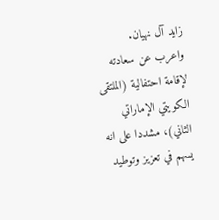زايد آل نهيان.
واعرب عن سعادته لإقامة احتفالية (الملتقى الكويتي الإماراتي الثاني)، مشددا على انه يسهم في تعزيز وتوطيد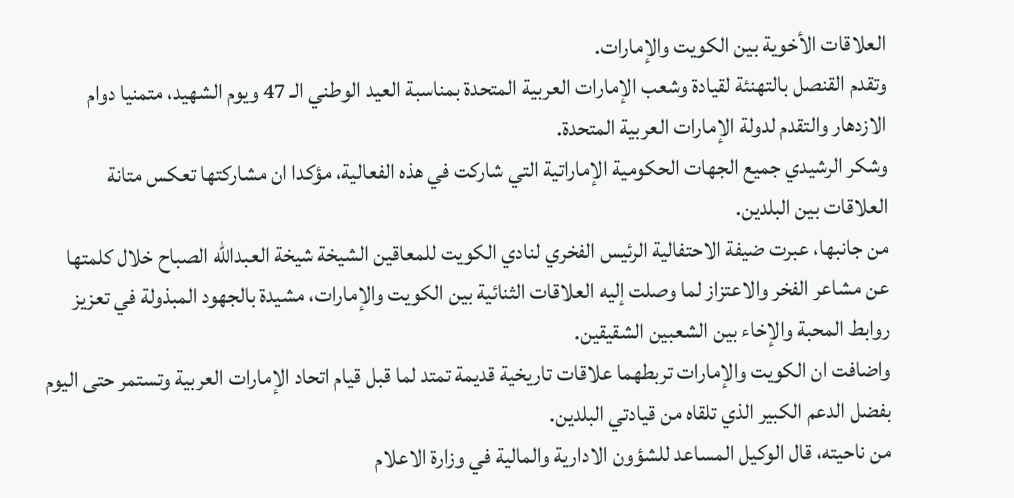العلاقات الأخوية بين الكويت والإمارات.
وتقدم القنصل بالتهنئة لقيادة وشعب الإمارات العربية المتحدة بمناسبة العيد الوطني الـ 47 ويوم الشهيد، متمنيا دوام الازدهار والتقدم لدولة الإمارات العربية المتحدة.
وشكر الرشيدي جميع الجهات الحكومية الإماراتية التي شاركت في هذه الفعالية، مؤكدا ان مشاركتها تعكس متانة العلاقات بين البلدين.
من جانبها، عبرت ضيفة الاحتفالية الرئيس الفخري لنادي الكويت للمعاقين الشيخة شيخة العبدالله الصباح خلال كلمتها عن مشاعر الفخر والاعتزاز لما وصلت إليه العلاقات الثنائية بين الكويت والإمارات، مشيدة بالجهود المبذولة في تعزيز روابط المحبة والإخاء بين الشعبين الشقيقين.
واضافت ان الكويت والإمارات تربطهما علاقات تاريخية قديمة تمتد لما قبل قيام اتحاد الإمارات العربية وتستمر حتى اليوم بفضل الدعم الكبير الذي تلقاه من قيادتي البلدين.
من ناحيته، قال الوكيل المساعد للشؤون الادارية والمالية في وزارة الاعلام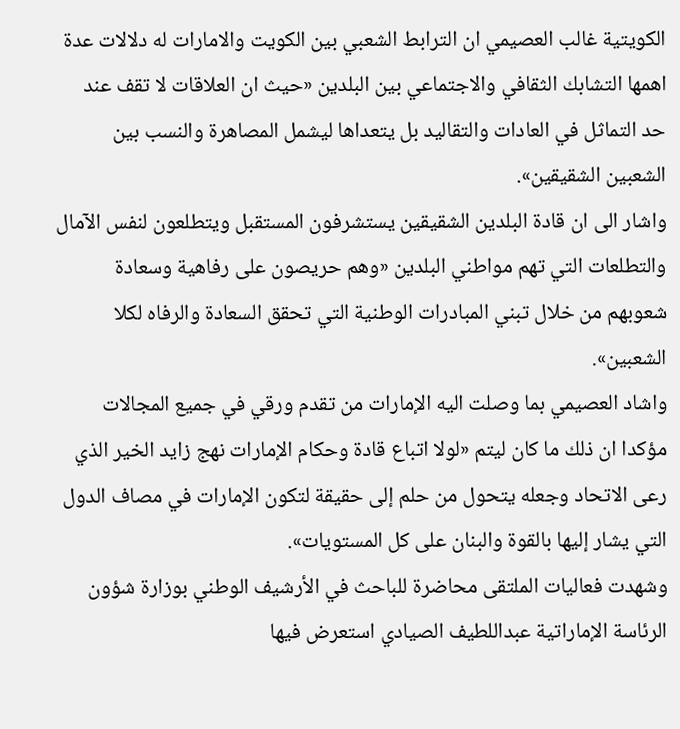الكويتية غالب العصيمي ان الترابط الشعبي بين الكويت والامارات له دلالات عدة اهمها التشابك الثقافي والاجتماعي بين البلدين «حيث ان العلاقات لا تقف عند حد التماثل في العادات والتقاليد بل يتعداها ليشمل المصاهرة والنسب بين الشعبين الشقيقين».
واشار الى ان قادة البلدين الشقيقين يستشرفون المستقبل ويتطلعون لنفس الآمال والتطلعات التي تهم مواطني البلدين «وهم حريصون على رفاهية وسعادة شعوبهم من خلال تبني المبادرات الوطنية التي تحقق السعادة والرفاه لكلا الشعبين».
واشاد العصيمي بما وصلت اليه الإمارات من تقدم ورقي في جميع المجالات مؤكدا ان ذلك ما كان ليتم «لولا اتباع قادة وحكام الإمارات نهج زايد الخير الذي رعى الاتحاد وجعله يتحول من حلم إلى حقيقة لتكون الإمارات في مصاف الدول التي يشار إليها بالقوة والبنان على كل المستويات».
وشهدت فعاليات الملتقى محاضرة للباحث في الأرشيف الوطني بوزارة شؤون الرئاسة الإماراتية عبداللطيف الصيادي استعرض فيها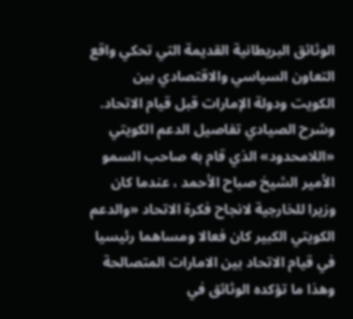الوثائق البريطانية القديمة التي تحكي واقع التعاون السياسي والاقتصادي بين الكويت ودولة الإمارات قبل قيام الاتحاد.
وشرح الصيادي تفاصيل الدعم الكويتي «اللامحدود» الذي قام به صاحب السمو الأمير الشيخ صباح الأحمد ، عندما كان وزيرا للخارجية لانجاح فكرة الاتحاد «والدعم الكويتي الكبير كان فعالا ومساهما رئيسيا في قيام الاتحاد بين الامارات المتصالحة وهذا ما تؤكده الوثائق في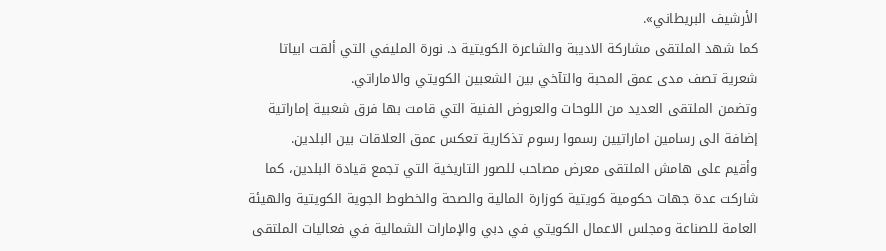الأرشيف البريطاني».
كما شهد الملتقى مشاركة الاديبة والشاعرة الكويتية د. نورة المليفي التي ألقت ابياتا شعرية تصف مدى عمق المحبة والتآخي بين الشعبين الكويتي والاماراتي.
وتضمن الملتقى العديد من اللوحات والعروض الفنية التي قامت بها فرق شعبية إماراتية إضافة الى رسامين اماراتيين رسموا رسوم تذكارية تعكس عمق العلاقات بين البلدين.
وأقيم على هامش الملتقى معرض مصاحب للصور التاريخية التي تجمع قيادة البلدين، كما شاركت عدة جهات حكومية كويتية كوزارة المالية والصحة والخطوط الجوية الكويتية والهيئة العامة للصناعة ومجلس الاعمال الكويتي في دبي والإمارات الشمالية في فعاليات الملتقى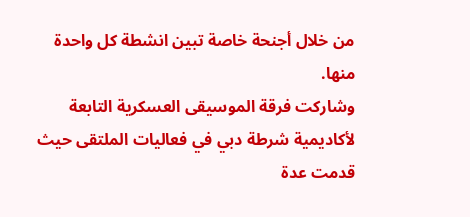من خلال أجنحة خاصة تبين انشطة كل واحدة منها.
وشاركت فرقة الموسيقى العسكرية التابعة لأكاديمية شرطة دبي في فعاليات الملتقى حيث قدمت عدة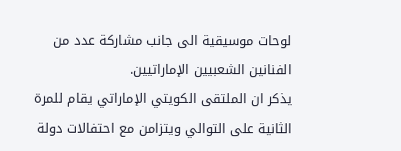لوحات موسيقية الى جانب مشاركة عدد من الفنانين الشعبيين الإماراتيين.
يذكر ان الملتقى الكويتي الإماراتي يقام للمرة الثانية على التوالي ويتزامن مع احتفالات دولة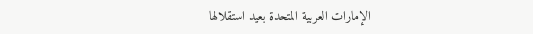الإمارات العربية المتحدة بعيد استقلالها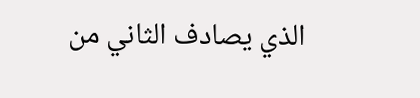الذي يصادف الثاني من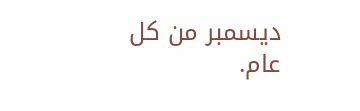ديسمبر من كل عام.